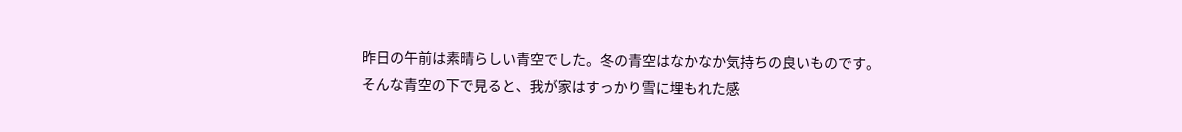昨日の午前は素晴らしい青空でした。冬の青空はなかなか気持ちの良いものです。
そんな青空の下で見ると、我が家はすっかり雪に埋もれた感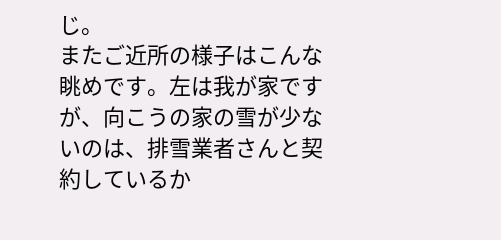じ。
またご近所の様子はこんな眺めです。左は我が家ですが、向こうの家の雪が少ないのは、排雪業者さんと契約しているか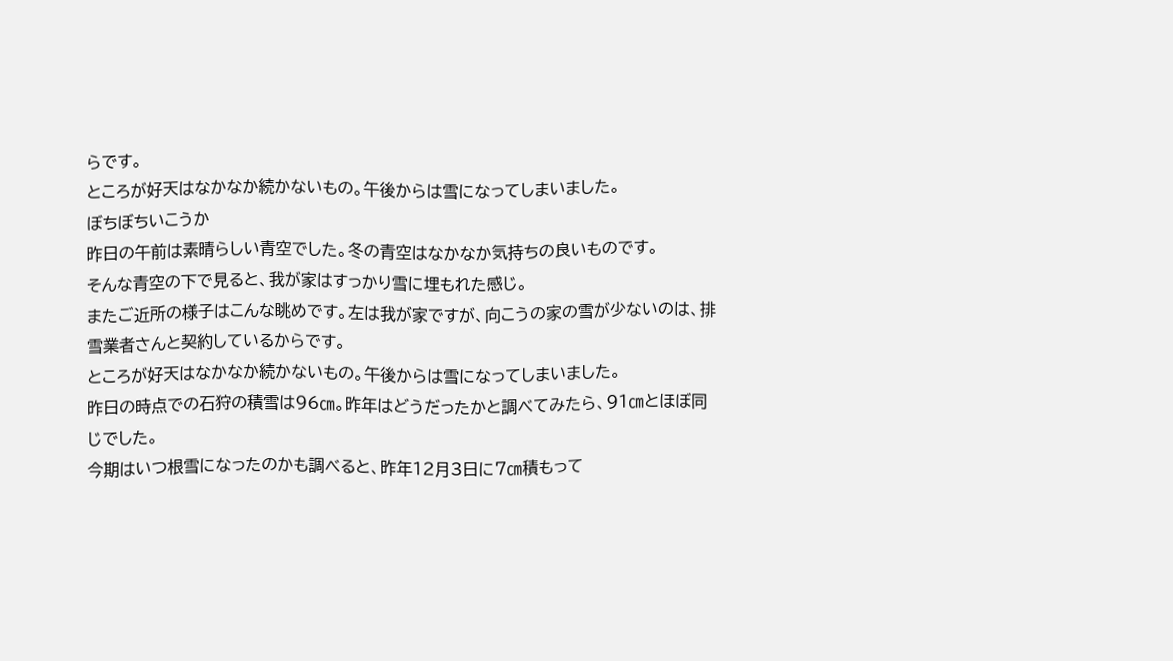らです。
ところが好天はなかなか続かないもの。午後からは雪になってしまいました。
ぼちぼちいこうか
昨日の午前は素晴らしい青空でした。冬の青空はなかなか気持ちの良いものです。
そんな青空の下で見ると、我が家はすっかり雪に埋もれた感じ。
またご近所の様子はこんな眺めです。左は我が家ですが、向こうの家の雪が少ないのは、排雪業者さんと契約しているからです。
ところが好天はなかなか続かないもの。午後からは雪になってしまいました。
昨日の時点での石狩の積雪は96㎝。昨年はどうだったかと調べてみたら、91㎝とほぼ同じでした。
今期はいつ根雪になったのかも調べると、昨年12月3日に7㎝積もって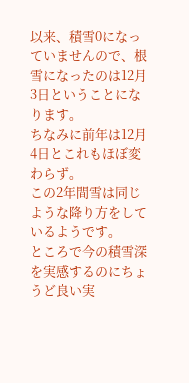以来、積雪0になっていませんので、根雪になったのは12月3日ということになります。
ちなみに前年は12月4日とこれもほぼ変わらず。
この2年間雪は同じような降り方をしているようです。
ところで今の積雪深を実感するのにちょうど良い実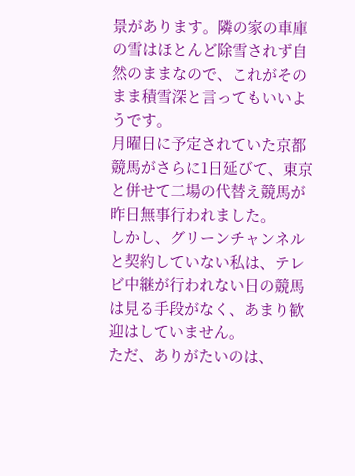景があります。隣の家の車庫の雪はほとんど除雪されず自然のままなので、これがそのまま積雪深と言ってもいいようです。
月曜日に予定されていた京都競馬がさらに1日延びて、東京と併せて二場の代替え競馬が昨日無事行われました。
しかし、グリーンチャンネルと契約していない私は、テレビ中継が行われない日の競馬は見る手段がなく、あまり歓迎はしていません。
ただ、ありがたいのは、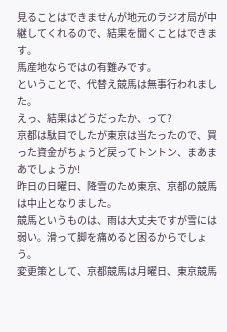見ることはできませんが地元のラジオ局が中継してくれるので、結果を聞くことはできます。
馬産地ならではの有難みです。
ということで、代替え競馬は無事行われました。
えっ、結果はどうだったか、って?
京都は駄目でしたが東京は当たったので、買った資金がちょうど戻ってトントン、まあまあでしょうか!
昨日の日曜日、降雪のため東京、京都の競馬は中止となりました。
競馬というものは、雨は大丈夫ですが雪には弱い。滑って脚を痛めると困るからでしょう。
変更策として、京都競馬は月曜日、東京競馬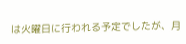は火曜日に行われる予定でしたが、月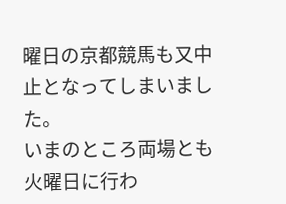曜日の京都競馬も又中止となってしまいました。
いまのところ両場とも火曜日に行わ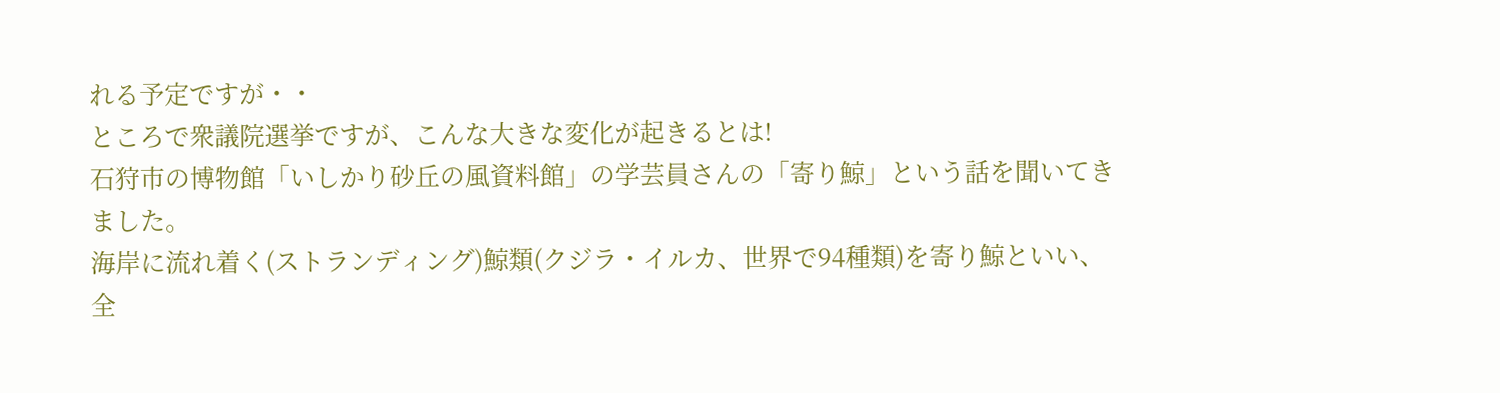れる予定ですが・・
ところで衆議院選挙ですが、こんな大きな変化が起きるとは!
石狩市の博物館「いしかり砂丘の風資料館」の学芸員さんの「寄り鯨」という話を聞いてきました。
海岸に流れ着く(ストランディング)鯨類(クジラ・イルカ、世界で94種類)を寄り鯨といい、全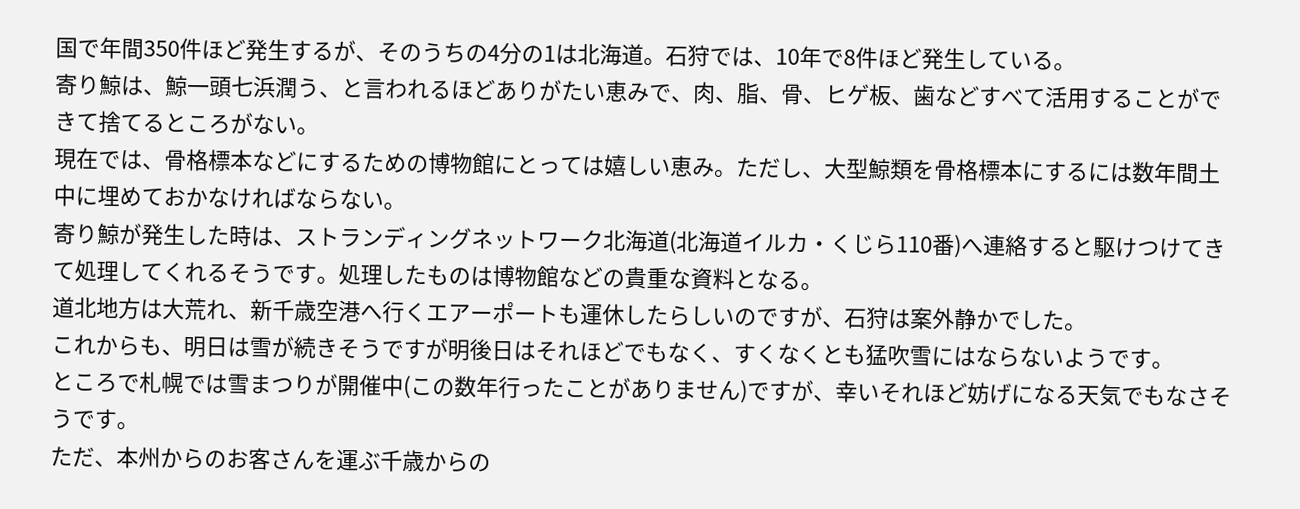国で年間350件ほど発生するが、そのうちの4分の1は北海道。石狩では、10年で8件ほど発生している。
寄り鯨は、鯨一頭七浜潤う、と言われるほどありがたい恵みで、肉、脂、骨、ヒゲ板、歯などすべて活用することができて捨てるところがない。
現在では、骨格標本などにするための博物館にとっては嬉しい恵み。ただし、大型鯨類を骨格標本にするには数年間土中に埋めておかなければならない。
寄り鯨が発生した時は、ストランディングネットワーク北海道(北海道イルカ・くじら110番)へ連絡すると駆けつけてきて処理してくれるそうです。処理したものは博物館などの貴重な資料となる。
道北地方は大荒れ、新千歳空港へ行くエアーポートも運休したらしいのですが、石狩は案外静かでした。
これからも、明日は雪が続きそうですが明後日はそれほどでもなく、すくなくとも猛吹雪にはならないようです。
ところで札幌では雪まつりが開催中(この数年行ったことがありません)ですが、幸いそれほど妨げになる天気でもなさそうです。
ただ、本州からのお客さんを運ぶ千歳からの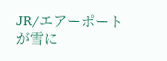JR/エアーポートが雪に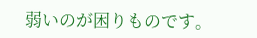弱いのが困りものです。